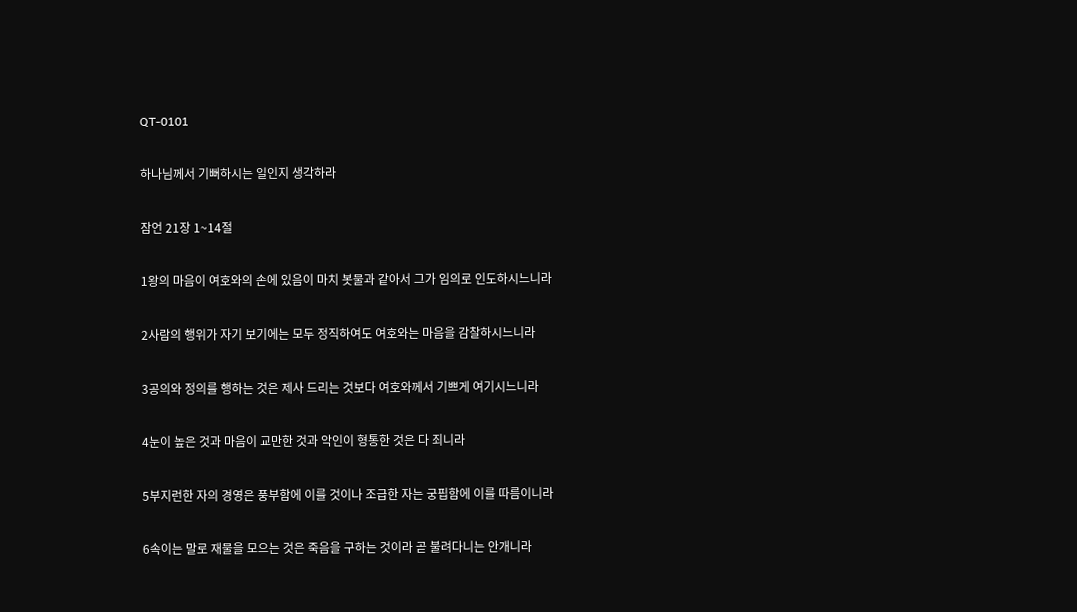QT-0101

하나님께서 기뻐하시는 일인지 생각하라

잠언 21장 1~14절

1왕의 마음이 여호와의 손에 있음이 마치 봇물과 같아서 그가 임의로 인도하시느니라

2사람의 행위가 자기 보기에는 모두 정직하여도 여호와는 마음을 감찰하시느니라

3공의와 정의를 행하는 것은 제사 드리는 것보다 여호와께서 기쁘게 여기시느니라

4눈이 높은 것과 마음이 교만한 것과 악인이 형통한 것은 다 죄니라

5부지런한 자의 경영은 풍부함에 이를 것이나 조급한 자는 궁핍함에 이를 따름이니라

6속이는 말로 재물을 모으는 것은 죽음을 구하는 것이라 곧 불려다니는 안개니라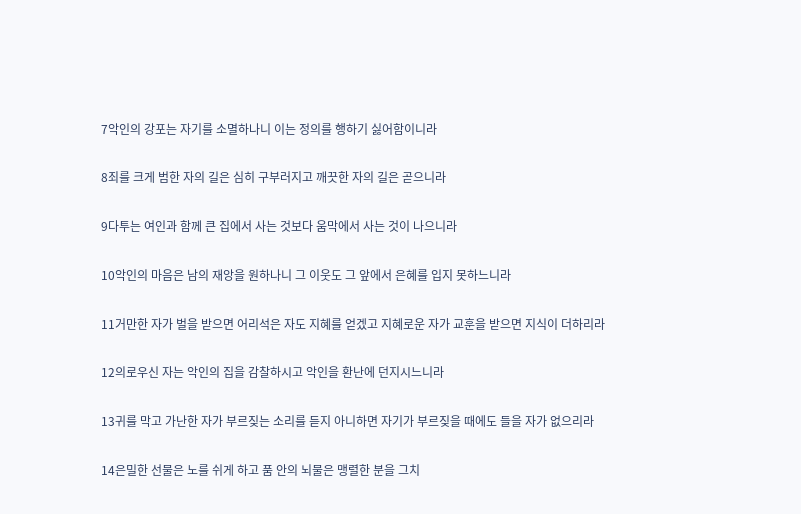7악인의 강포는 자기를 소멸하나니 이는 정의를 행하기 싫어함이니라

8죄를 크게 범한 자의 길은 심히 구부러지고 깨끗한 자의 길은 곧으니라

9다투는 여인과 함께 큰 집에서 사는 것보다 움막에서 사는 것이 나으니라

10악인의 마음은 남의 재앙을 원하나니 그 이웃도 그 앞에서 은혜를 입지 못하느니라

11거만한 자가 벌을 받으면 어리석은 자도 지혜를 얻겠고 지혜로운 자가 교훈을 받으면 지식이 더하리라

12의로우신 자는 악인의 집을 감찰하시고 악인을 환난에 던지시느니라

13귀를 막고 가난한 자가 부르짖는 소리를 듣지 아니하면 자기가 부르짖을 때에도 들을 자가 없으리라

14은밀한 선물은 노를 쉬게 하고 품 안의 뇌물은 맹렬한 분을 그치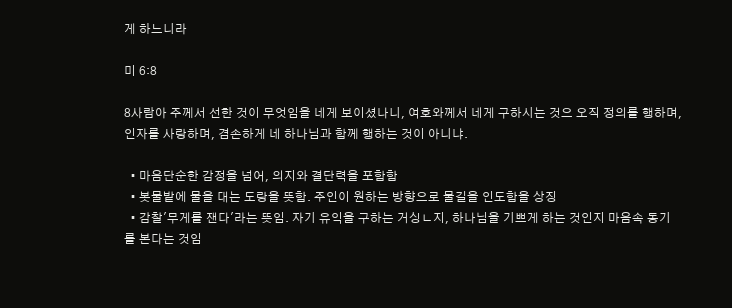게 하느니라

미 6:8

8사람아 주께서 선한 것이 무엇임을 네게 보이셨나니, 여호와께서 네게 구하시는 것으 오직 정의를 행하며, 인자를 사랑하며, 겸손하게 네 하나님과 함께 행하는 것이 아니냐.

  • 마음단순한 감정을 넘어, 의지와 결단력을 포함함
  • 봇물밭에 물을 대는 도랑을 뜻함. 주인이 원하는 방향으로 물길을 인도함을 상징
  • 감찰'무게를 잰다'라는 뜻임. 자기 유익을 구하는 거싱ㄴ지, 하나님을 기쁘게 하는 것인지 마음속 동기를 본다는 것임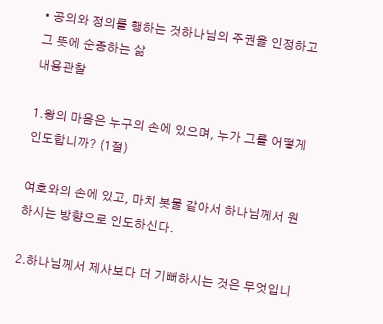• 공의와 정의를 행하는 것하나님의 주권을 인정하고 그 뜻에 순종하는 삶
내용관찰

1.왕의 마음은 누구의 손에 있으며, 누가 그를 어떻게 인도합니까? (1절)

여호와의 손에 있고, 마치 봇물 같아서 하나님께서 원하시는 방향으로 인도하신다.

2.하나님께서 제사보다 더 기뻐하시는 것은 무엇입니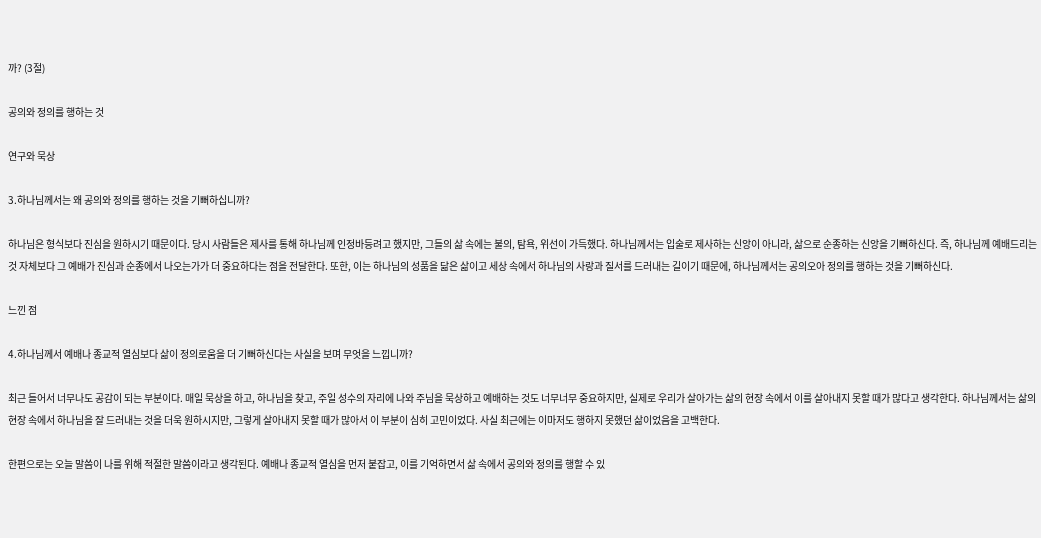까? (3절)

공의와 정의를 행하는 것

연구와 묵상

3.하나님께서는 왜 공의와 정의를 행하는 것을 기뻐하십니까?

하나님은 형식보다 진심을 원하시기 때문이다. 당시 사람들은 제사를 통해 하나님께 인정바등려고 했지만, 그들의 삶 속에는 불의, 탐욕, 위선이 가득했다. 하나님께서는 입술로 제사하는 신앙이 아니라, 삶으로 순종하는 신앙을 기뻐하신다. 즉, 하나님께 예배드리는 것 자체보다 그 예배가 진심과 순종에서 나오는가가 더 중요하다는 점을 전달한다. 또한, 이는 하나님의 성품을 닮은 삶이고 세상 속에서 하나님의 사랑과 질서를 드러내는 길이기 때문에, 하나님께서는 공의오아 정의를 행하는 것을 기뻐하신다.

느낀 점

4.하나님께서 예배나 종교적 열심보다 삶이 정의로움을 더 기뻐하신다는 사실을 보며 무엇을 느낍니까?

최근 들어서 너무나도 공감이 되는 부분이다. 매일 묵상을 하고, 하나님을 찾고, 주일 성수의 자리에 나와 주님을 묵상하고 예배하는 것도 너무너무 중요하지만, 실제로 우리가 살아가는 삶의 현장 속에서 이를 살아내지 못할 때가 많다고 생각한다. 하나님께서는 삶의 현장 속에서 하나님을 잘 드러내는 것을 더욱 원하시지만, 그렇게 살아내지 못할 때가 많아서 이 부분이 심히 고민이었다. 사실 최근에는 이마저도 행하지 못했던 삶이었음을 고백한다.

한편으로는 오늘 말씀이 나를 위해 적절한 말씀이라고 생각된다. 예배나 종교적 열심을 먼저 붙잡고, 이를 기억하면서 삶 속에서 공의와 정의를 행할 수 있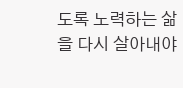도록 노력하는 삶을 다시 살아내야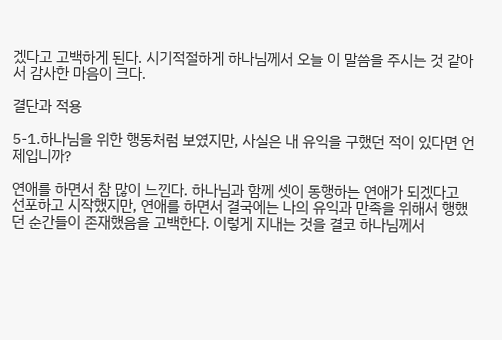겠다고 고백하게 된다. 시기적절하게 하나님께서 오늘 이 말씀을 주시는 것 같아서 감사한 마음이 크다.

결단과 적용

5-1.하나님을 위한 행동처럼 보였지만, 사실은 내 유익을 구했던 적이 있다면 언제입니까?

연애를 하면서 참 많이 느낀다. 하나님과 함께 셋이 동행하는 연애가 되겠다고 선포하고 시작했지만, 연애를 하면서 결국에는 나의 유익과 만족을 위해서 행했던 순간들이 존재했음을 고백한다. 이렇게 지내는 것을 결코 하나님께서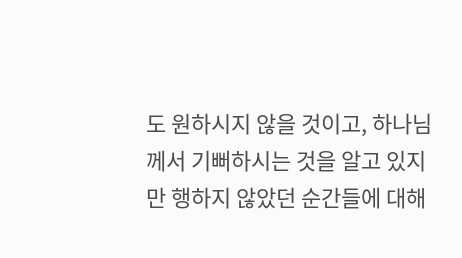도 원하시지 않을 것이고, 하나님께서 기뻐하시는 것을 알고 있지만 행하지 않았던 순간들에 대해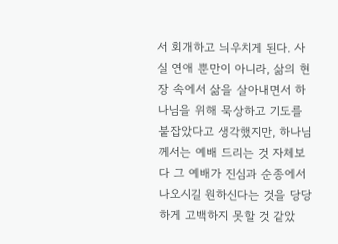서 회개하고 늬우치게 된다. 사실 연애 뿐만이 아니라, 삶의 현장 속에서 삶을 살아내면서 하나님을 위해 묵상하고 기도를 붙잡았다고 생각했지만, 하나님께서는 예배 드리는 것 자체보다 그 예배가 진심과 순종에서 나오시길 원하신다는 것을 당당하게 고백하지 못할 것 같았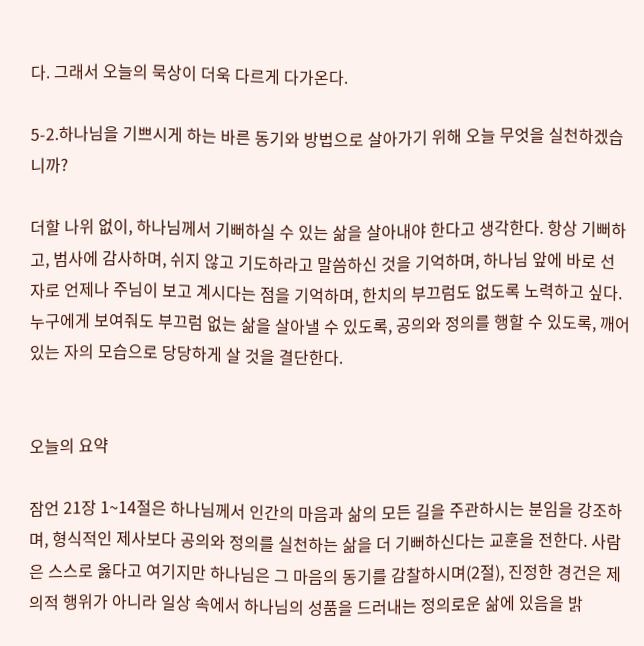다. 그래서 오늘의 묵상이 더욱 다르게 다가온다.

5-2.하나님을 기쁘시게 하는 바른 동기와 방법으로 살아가기 위해 오늘 무엇을 실천하겠습니까?

더할 나위 없이, 하나님께서 기뻐하실 수 있는 삶을 살아내야 한다고 생각한다. 항상 기뻐하고, 범사에 감사하며, 쉬지 않고 기도하라고 말씀하신 것을 기억하며, 하나님 앞에 바로 선 자로 언제나 주님이 보고 계시다는 점을 기억하며, 한치의 부끄럼도 없도록 노력하고 싶다. 누구에게 보여줘도 부끄럼 없는 삶을 살아낼 수 있도록, 공의와 정의를 행할 수 있도록, 깨어 있는 자의 모습으로 당당하게 살 것을 결단한다.


오늘의 요약

잠언 21장 1~14절은 하나님께서 인간의 마음과 삶의 모든 길을 주관하시는 분임을 강조하며, 형식적인 제사보다 공의와 정의를 실천하는 삶을 더 기뻐하신다는 교훈을 전한다. 사람은 스스로 옳다고 여기지만 하나님은 그 마음의 동기를 감찰하시며(2절), 진정한 경건은 제의적 행위가 아니라 일상 속에서 하나님의 성품을 드러내는 정의로운 삶에 있음을 밝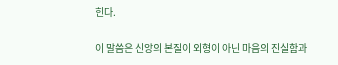힌다.

이 말씀은 신앙의 본질이 외형이 아닌 마음의 진실함과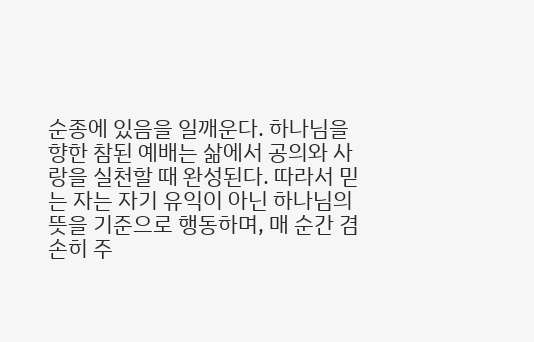순종에 있음을 일깨운다. 하나님을 향한 참된 예배는 삶에서 공의와 사랑을 실천할 때 완성된다. 따라서 믿는 자는 자기 유익이 아닌 하나님의 뜻을 기준으로 행동하며, 매 순간 겸손히 주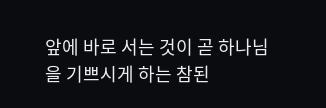앞에 바로 서는 것이 곧 하나님을 기쁘시게 하는 참된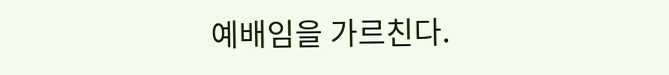예배임을 가르친다.